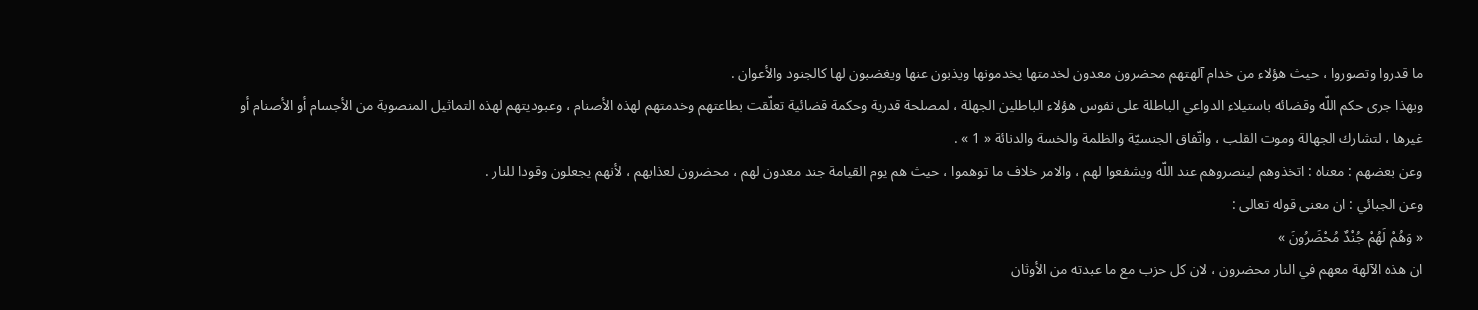ما قدروا وتصوروا ، حيث هؤلاء من خدام آلهتهم محضرون معدون لخدمتها يخدمونها ويذبون عنها ويغضبون لها كالجنود والأعوان .
وبهذا جرى حكم اللّه وقضائه باستيلاء الدواعي الباطلة على نفوس هؤلاء الباطلين الجهلة ، لمصلحة قدرية وحكمة قضائية تعلّقت بطاعتهم وخدمتهم لهذه الأصنام ، وعبوديتهم لهذه التماثيل المنصوبة من الأجسام أو الأصنام أو غيرها ، لتشارك الجهالة وموت القلب ، واتّفاق الجنسيّة والظلمة والخسة والدنائة « 1 » .
وعن بعضهم : معناه : اتخذوهم لينصروهم عند اللّه ويشفعوا لهم ، والامر خلاف ما توهموا ، حيث هم يوم القيامة جند معدون لهم ، محضرون لعذابهم ، لأنهم يجعلون وقودا للنار .
وعن الجبائي : ان معنى قوله تعالى :
« وَهُمْ لَهُمْ جُنْدٌ مُحْضَرُونَ »
ان هذه الآلهة معهم في النار محضرون ، لان كل حزب مع ما عبدته من الأوثان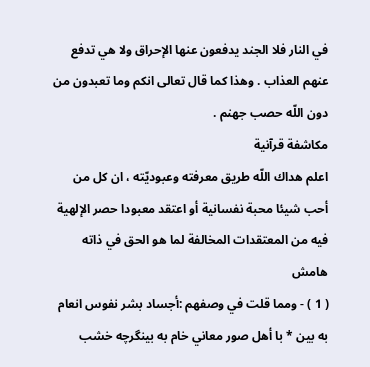في النار فلا الجند يدفعون عنها الإحراق ولا هي تدفع عنهم العذاب . وهذا كما قال تعالى انكم وما تعبدون من دون اللّه حصب جهنم .
مكاشفة قرآنية
اعلم هداك اللّه طريق معرفته وعبوديّته ، ان كل من أحب شيئا محبة نفسانية أو اعتقد معبودا حصر الإلهية فيه من المعتقدات المخالفة لما هو الحق في ذاته
هامش
( 1 ) - ومما قلت في وصفهم :أجساد بشر نفوس انعام به بين * با أهل صور معاني خام به بينگرچه خشب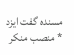مسنده گفت ايزد * منصب منكر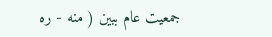جمعيت عام ببين ( منه - ره